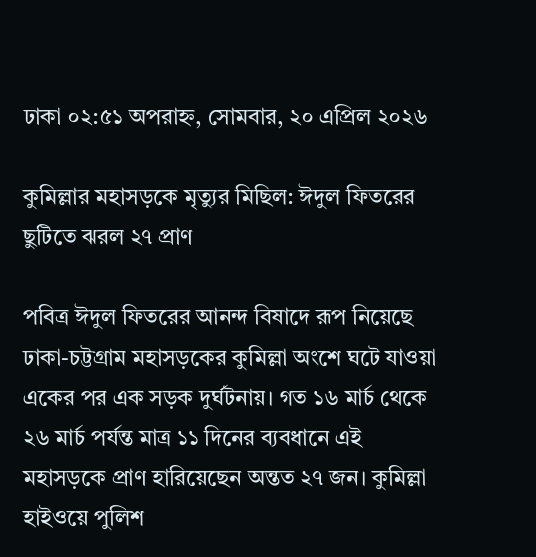ঢাকা ০২:৫১ অপরাহ্ন, সোমবার, ২০ এপ্রিল ২০২৬

কুমিল্লার মহাসড়কে মৃত্যুর মিছিল: ঈদুল ফিতরের ছুটিতে ঝরল ২৭ প্রাণ

পবিত্র ঈদুল ফিতরের আনন্দ বিষাদে রূপ নিয়েছে ঢাকা-চট্টগ্রাম মহাসড়কের কুমিল্লা অংশে ঘটে যাওয়া একের পর এক সড়ক দুর্ঘটনায়। গত ১৬ মার্চ থেকে ২৬ মার্চ পর্যন্ত মাত্র ১১ দিনের ব্যবধানে এই মহাসড়কে প্রাণ হারিয়েছেন অন্তত ২৭ জন। কুমিল্লা হাইওয়ে পুলিশ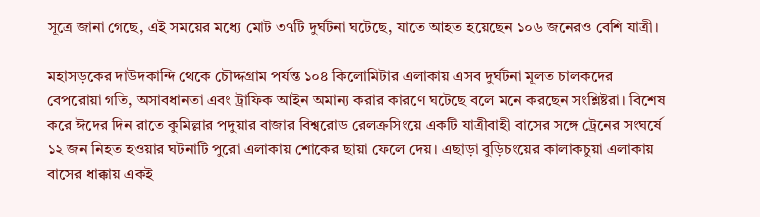সূত্রে জানা গেছে, এই সময়ের মধ্যে মোট ৩৭টি দুর্ঘটনা ঘটেছে, যাতে আহত হয়েছেন ১০৬ জনেরও বেশি যাত্রী।

মহাসড়কের দাউদকান্দি থেকে চৌদ্দগ্রাম পর্যন্ত ১০৪ কিলোমিটার এলাকায় এসব দুর্ঘটনা মূলত চালকদের বেপরোয়া গতি, অসাবধানতা এবং ট্রাফিক আইন অমান্য করার কারণে ঘটেছে বলে মনে করছেন সংশ্লিষ্টরা। বিশেষ করে ঈদের দিন রাতে কুমিল্লার পদুয়ার বাজার বিশ্বরোড রেলক্রসিংয়ে একটি যাত্রীবাহী বাসের সঙ্গে ট্রেনের সংঘর্ষে ১২ জন নিহত হওয়ার ঘটনাটি পুরো এলাকায় শোকের ছায়া ফেলে দেয়। এছাড়া বুড়িচংয়ের কালাকচুয়া এলাকায় বাসের ধাক্কায় একই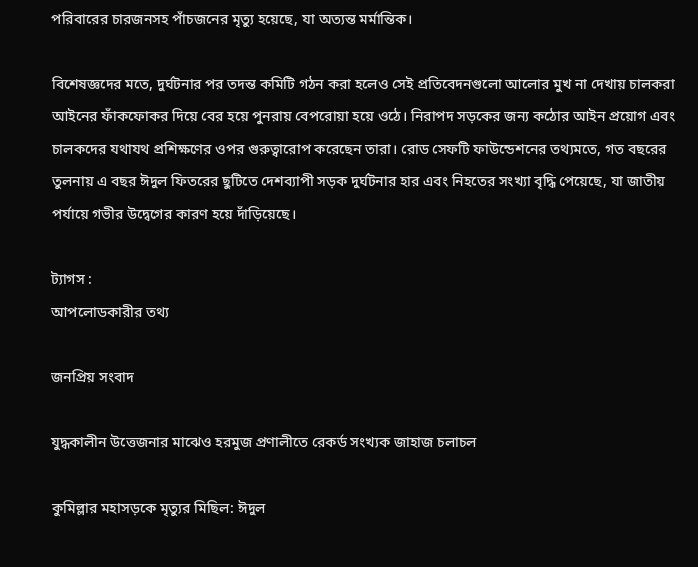পরিবারের চারজনসহ পাঁচজনের মৃত্যু হয়েছে, যা অত্যন্ত মর্মান্তিক।

বিশেষজ্ঞদের মতে, দুর্ঘটনার পর তদন্ত কমিটি গঠন করা হলেও সেই প্রতিবেদনগুলো আলোর মুখ না দেখায় চালকরা আইনের ফাঁকফোকর দিয়ে বের হয়ে পুনরায় বেপরোয়া হয়ে ওঠে। নিরাপদ সড়কের জন্য কঠোর আইন প্রয়োগ এবং চালকদের যথাযথ প্রশিক্ষণের ওপর গুরুত্বারোপ করেছেন তারা। রোড সেফটি ফাউন্ডেশনের তথ্যমতে, গত বছরের তুলনায় এ বছর ঈদুল ফিতরের ছুটিতে দেশব্যাপী সড়ক দুর্ঘটনার হার এবং নিহতের সংখ্যা বৃদ্ধি পেয়েছে, যা জাতীয় পর্যায়ে গভীর উদ্বেগের কারণ হয়ে দাঁড়িয়েছে।

ট্যাগস :
আপলোডকারীর তথ্য

জনপ্রিয় সংবাদ

যুদ্ধকালীন উত্তেজনার মাঝেও হরমুজ প্রণালীতে রেকর্ড সংখ্যক জাহাজ চলাচল

কুমিল্লার মহাসড়কে মৃত্যুর মিছিল: ঈদুল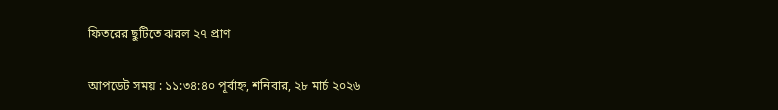ফিতরের ছুটিতে ঝরল ২৭ প্রাণ

আপডেট সময় : ১১:৩৪:৪০ পূর্বাহ্ন, শনিবার, ২৮ মার্চ ২০২৬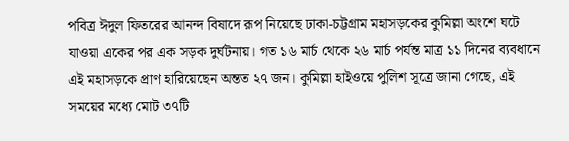পবিত্র ঈদুল ফিতরের আনন্দ বিষাদে রূপ নিয়েছে ঢাকা-চট্টগ্রাম মহাসড়কের কুমিল্লা অংশে ঘটে যাওয়া একের পর এক সড়ক দুর্ঘটনায়। গত ১৬ মার্চ থেকে ২৬ মার্চ পর্যন্ত মাত্র ১১ দিনের ব্যবধানে এই মহাসড়কে প্রাণ হারিয়েছেন অন্তত ২৭ জন। কুমিল্লা হাইওয়ে পুলিশ সূত্রে জানা গেছে, এই সময়ের মধ্যে মোট ৩৭টি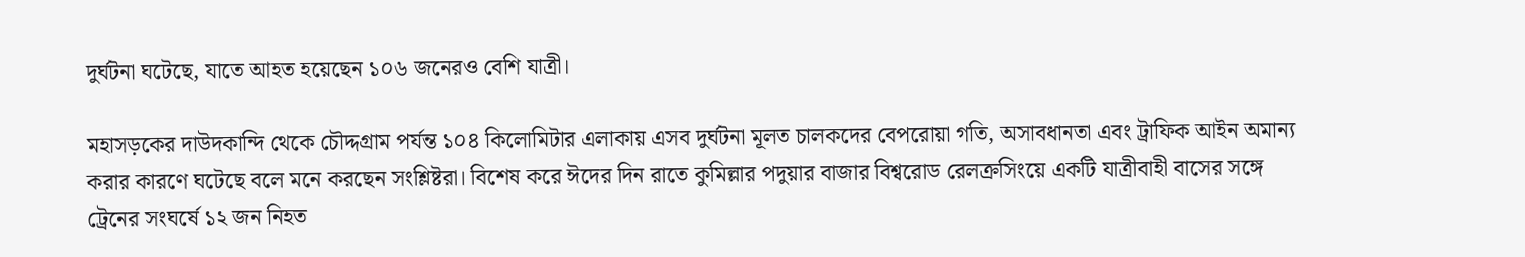দুর্ঘটনা ঘটেছে, যাতে আহত হয়েছেন ১০৬ জনেরও বেশি যাত্রী।

মহাসড়কের দাউদকান্দি থেকে চৌদ্দগ্রাম পর্যন্ত ১০৪ কিলোমিটার এলাকায় এসব দুর্ঘটনা মূলত চালকদের বেপরোয়া গতি, অসাবধানতা এবং ট্রাফিক আইন অমান্য করার কারণে ঘটেছে বলে মনে করছেন সংশ্লিষ্টরা। বিশেষ করে ঈদের দিন রাতে কুমিল্লার পদুয়ার বাজার বিশ্বরোড রেলক্রসিংয়ে একটি যাত্রীবাহী বাসের সঙ্গে ট্রেনের সংঘর্ষে ১২ জন নিহত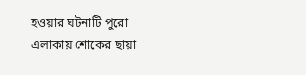হওয়ার ঘটনাটি পুরো এলাকায় শোকের ছায়া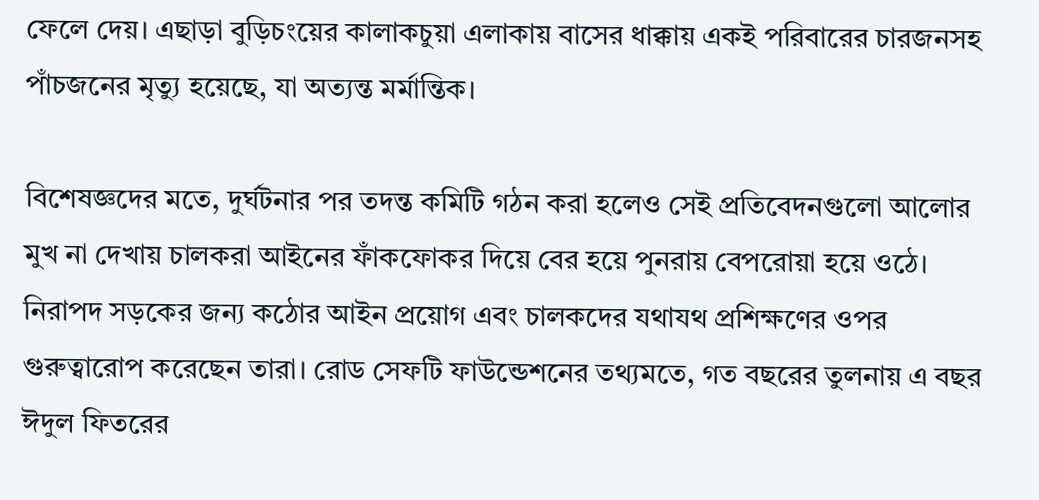ফেলে দেয়। এছাড়া বুড়িচংয়ের কালাকচুয়া এলাকায় বাসের ধাক্কায় একই পরিবারের চারজনসহ পাঁচজনের মৃত্যু হয়েছে, যা অত্যন্ত মর্মান্তিক।

বিশেষজ্ঞদের মতে, দুর্ঘটনার পর তদন্ত কমিটি গঠন করা হলেও সেই প্রতিবেদনগুলো আলোর মুখ না দেখায় চালকরা আইনের ফাঁকফোকর দিয়ে বের হয়ে পুনরায় বেপরোয়া হয়ে ওঠে। নিরাপদ সড়কের জন্য কঠোর আইন প্রয়োগ এবং চালকদের যথাযথ প্রশিক্ষণের ওপর গুরুত্বারোপ করেছেন তারা। রোড সেফটি ফাউন্ডেশনের তথ্যমতে, গত বছরের তুলনায় এ বছর ঈদুল ফিতরের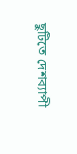ছুটিতে দেশব্যাপী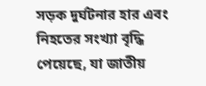সড়ক দুর্ঘটনার হার এবং নিহতের সংখ্যা বৃদ্ধি পেয়েছে, যা জাতীয়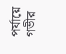পর্যায়ে গভীর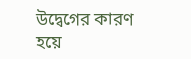উদ্বেগের কারণ হয়ে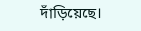দাঁড়িয়েছে।